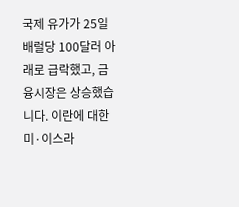국제 유가가 25일 배럴당 100달러 아래로 급락했고, 금융시장은 상승했습니다. 이란에 대한 미·이스라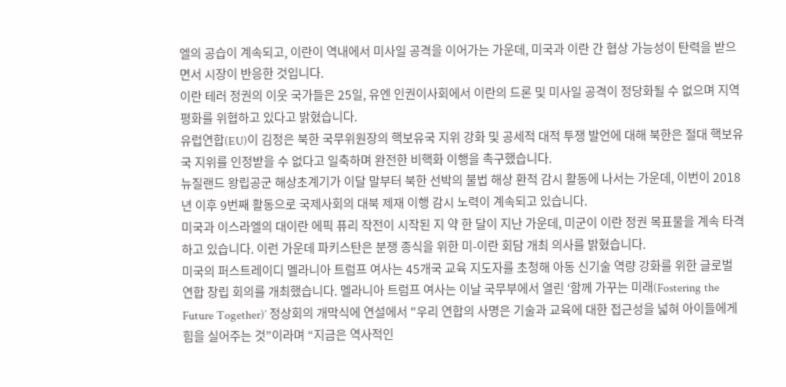엘의 공습이 계속되고, 이란이 역내에서 미사일 공격을 이어가는 가운데, 미국과 이란 간 협상 가능성이 탄력을 받으면서 시장이 반응한 것입니다.
이란 테러 정권의 이웃 국가들은 25일, 유엔 인권이사회에서 이란의 드론 및 미사일 공격이 정당화될 수 없으며 지역 평화를 위협하고 있다고 밝혔습니다.
유럽연합(EU)이 김정은 북한 국무위원장의 핵보유국 지위 강화 및 공세적 대적 투쟁 발언에 대해 북한은 절대 핵보유국 지위를 인정받을 수 없다고 일축하며 완전한 비핵화 이행을 촉구했습니다.
뉴질랜드 왕립공군 해상초계기가 이달 말부터 북한 선박의 불법 해상 환적 감시 활동에 나서는 가운데, 이번이 2018년 이후 9번째 활동으로 국제사회의 대북 제재 이행 감시 노력이 계속되고 있습니다.
미국과 이스라엘의 대이란 에픽 퓨리 작전이 시작된 지 약 한 달이 지난 가운데, 미군이 이란 정권 목표물을 계속 타격하고 있습니다. 이런 가운데 파키스탄은 분쟁 종식을 위한 미-이란 회담 개최 의사를 밝혔습니다.
미국의 퍼스트레이디 멜라니아 트럼프 여사는 45개국 교육 지도자를 초청해 아동 신기술 역량 강화를 위한 글로벌 연합 창립 회의를 개최했습니다. 멜라니아 트럼프 여사는 이날 국무부에서 열린 ‘함께 가꾸는 미래(Fostering the Future Together)’ 정상회의 개막식에 연설에서 "우리 연합의 사명은 기술과 교육에 대한 접근성을 넓혀 아이들에게 힘을 실어주는 것”이라며 “지금은 역사적인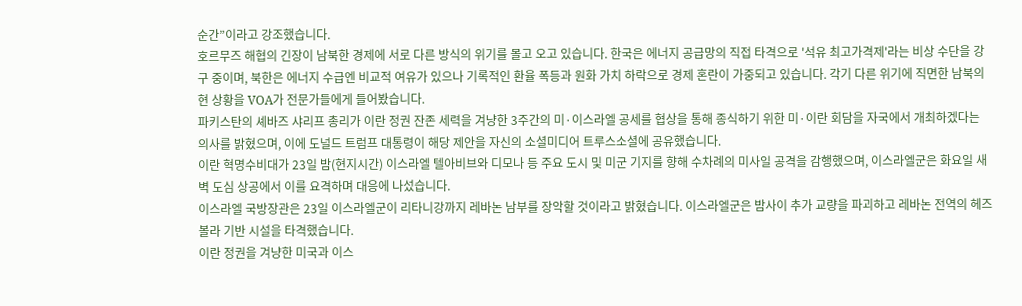순간”이라고 강조했습니다.
호르무즈 해협의 긴장이 남북한 경제에 서로 다른 방식의 위기를 몰고 오고 있습니다. 한국은 에너지 공급망의 직접 타격으로 '석유 최고가격제'라는 비상 수단을 강구 중이며, 북한은 에너지 수급엔 비교적 여유가 있으나 기록적인 환율 폭등과 원화 가치 하락으로 경제 혼란이 가중되고 있습니다. 각기 다른 위기에 직면한 남북의 현 상황을 VOA가 전문가들에게 들어봤습니다.
파키스탄의 셰바즈 샤리프 총리가 이란 정권 잔존 세력을 겨냥한 3주간의 미·이스라엘 공세를 협상을 통해 종식하기 위한 미·이란 회담을 자국에서 개최하겠다는 의사를 밝혔으며, 이에 도널드 트럼프 대통령이 해당 제안을 자신의 소셜미디어 트루스소셜에 공유했습니다.
이란 혁명수비대가 23일 밤(현지시간) 이스라엘 텔아비브와 디모나 등 주요 도시 및 미군 기지를 향해 수차례의 미사일 공격을 감행했으며, 이스라엘군은 화요일 새벽 도심 상공에서 이를 요격하며 대응에 나섰습니다.
이스라엘 국방장관은 23일 이스라엘군이 리타니강까지 레바논 남부를 장악할 것이라고 밝혔습니다. 이스라엘군은 밤사이 추가 교량을 파괴하고 레바논 전역의 헤즈볼라 기반 시설을 타격했습니다.
이란 정권을 겨냥한 미국과 이스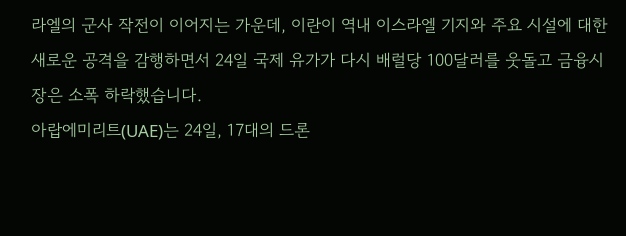라엘의 군사 작전이 이어지는 가운데, 이란이 역내 이스라엘 기지와 주요 시설에 대한 새로운 공격을 감행하면서 24일 국제 유가가 다시 배럴당 100달러를 웃돌고 금융시장은 소폭 하락했습니다.
아랍에미리트(UAE)는 24일, 17대의 드론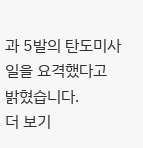과 5발의 탄도미사일을 요격했다고 밝혔습니다.
더 보기